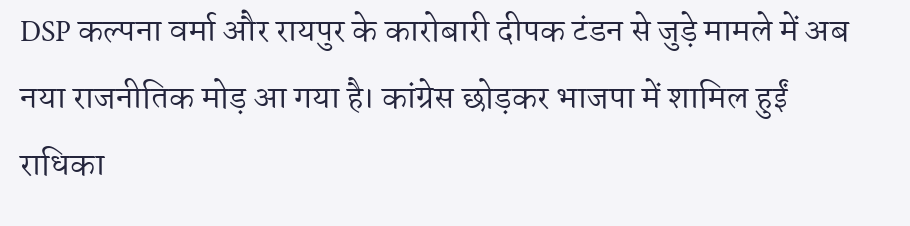DSP कल्पना वर्मा और रायपुर के कारोबारी दीपक टंडन से जुड़े मामले में अब नया राजनीतिक मोड़ आ गया है। कांग्रेस छोड़कर भाजपा में शामिल हुईं राधिका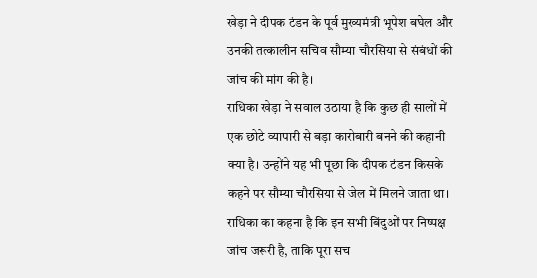खेड़ा ने दीपक टंडन के पूर्व मुख्यमंत्री भूपेश बघेल और उनकी तत्कालीन सचिव सौम्या चौरसिया से संबंधों की जांच की मांग की है।
राधिका खेड़ा ने सवाल उठाया है कि कुछ ही सालों में एक छोटे व्यापारी से बड़ा कारोबारी बनने की कहानी क्या है। उन्होंने यह भी पूछा कि दीपक टंडन किसके कहने पर सौम्या चौरसिया से जेल में मिलने जाता था। राधिका का कहना है कि इन सभी बिंदुओं पर निष्पक्ष जांच जरूरी है, ताकि पूरा सच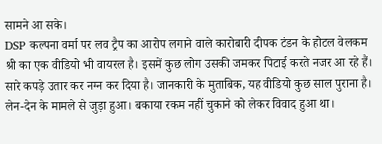सामने आ सके।
DSP कल्पना वर्मा पर लव ट्रैप का आरोप लगाने वाले कारोबारी दीपक टंडन के होटल वेलकम श्री का एक वीडियो भी वायरल है। इसमें कुछ लोग उसकी जमकर पिटाई करते नजर आ रहे हैं। सारे कपड़े उतार कर नग्न कर दिया है। जानकारी के मुताबिक, यह वीडियो कुछ साल पुराना है। लेन-देन के मामले से जुड़ा हुआ। बकाया रकम नहीं चुकाने को लेकर विवाद हुआ था।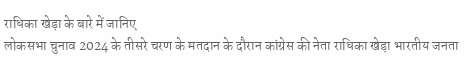राधिका खेड़ा के बारे में जानिए
लोकसभा चुनाव 2024 के तीसरे चरण के मतदान के दौरान कांग्रेस की नेता राधिका खेड़ा भारतीय जनता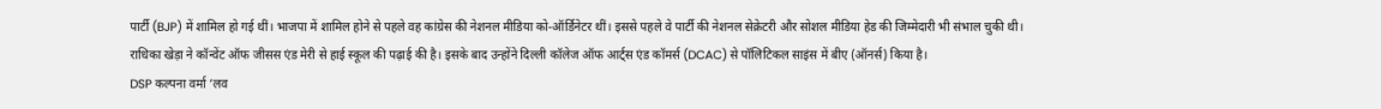पार्टी (BJP) में शामिल हो गई थीं। भाजपा में शामिल होने से पहले वह कांग्रेस की नेशनल मीडिया को-ऑर्डिनेटर थीं। इससे पहले वे पार्टी की नेशनल सेक्रेटरी और सोशल मीडिया हेड की जिम्मेदारी भी संभाल चुकी थी।
राधिका खेड़ा ने कॉन्वेंट ऑफ जीसस एंड मेरी से हाई स्कूल की पढ़ाई की है। इसके बाद उन्होंने दिल्ली कॉलेज ऑफ आर्ट्स एंड कॉमर्स (DCAC) से पॉलिटिकल साइंस में बीए (ऑनर्स) किया है।
DSP कल्पना वर्मा ‘लव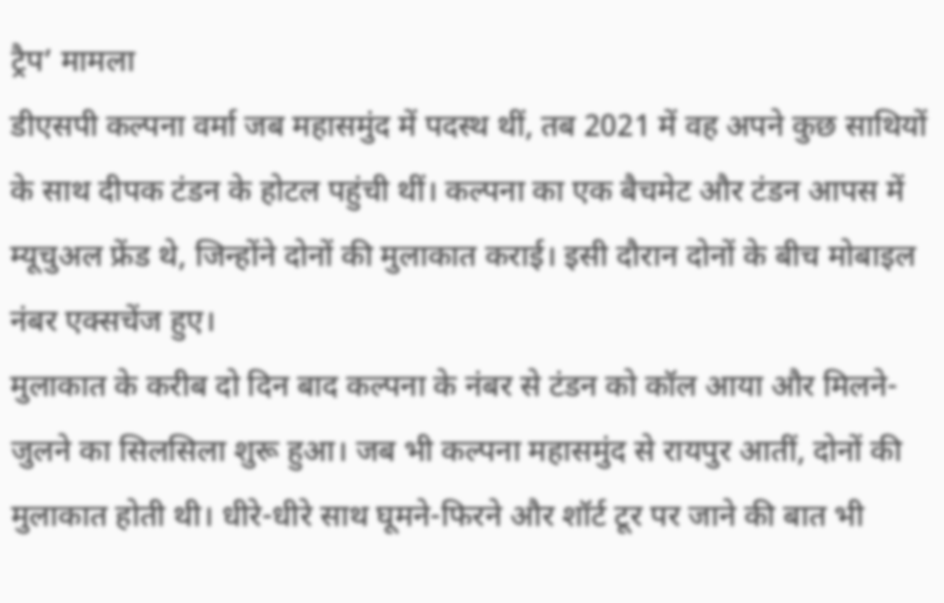ट्रैप’ मामला
डीएसपी कल्पना वर्मा जब महासमुंद में पदस्थ थीं, तब 2021 में वह अपने कुछ साथियों के साथ दीपक टंडन के होटल पहुंची थीं। कल्पना का एक बैचमेट और टंडन आपस में म्यूचुअल फ्रेंड थे, जिन्होंने दोनों की मुलाकात कराई। इसी दौरान दोनों के बीच मोबाइल नंबर एक्सचेंज हुए।
मुलाकात के करीब दो दिन बाद कल्पना के नंबर से टंडन को कॉल आया और मिलने-जुलने का सिलसिला शुरू हुआ। जब भी कल्पना महासमुंद से रायपुर आतीं, दोनों की मुलाकात होती थी। धीरे-धीरे साथ घूमने-फिरने और शॉर्ट टूर पर जाने की बात भी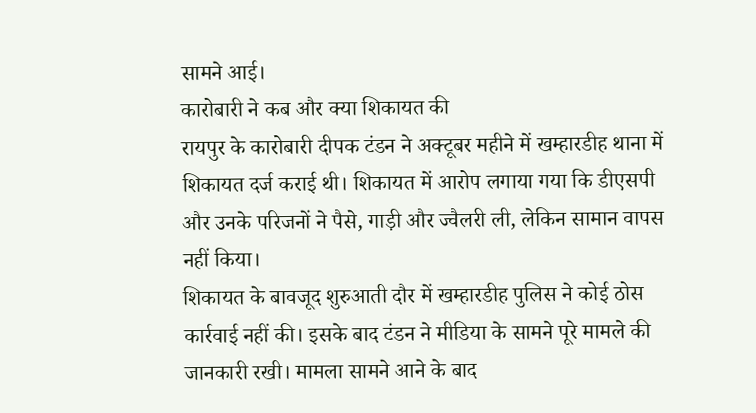सामने आई।
कारोबारी ने कब और क्या शिकायत की
रायपुर के कारोबारी दीपक टंडन ने अक्टूबर महीने में खम्हारडीह थाना में शिकायत दर्ज कराई थी। शिकायत में आरोप लगाया गया कि डीएसपी और उनके परिजनों ने पैसे, गाड़ी और ज्वैलरी ली, लेकिन सामान वापस नहीं किया।
शिकायत के बावजूद शुरुआती दौर में खम्हारडीह पुलिस ने कोई ठोस कार्रवाई नहीं की। इसके बाद टंडन ने मीडिया के सामने पूरे मामले की जानकारी रखी। मामला सामने आने के बाद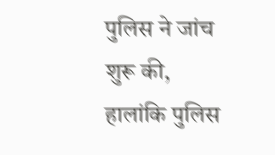पुलिस ने जांच शुरू की, हालांकि पुलिस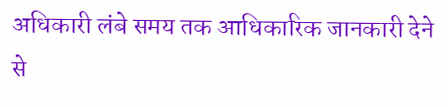अधिकारी लंबे समय तक आधिकारिक जानकारी देने से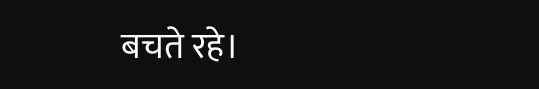बचते रहे।